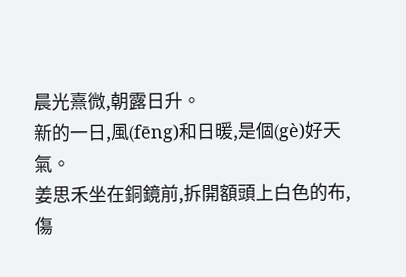晨光熹微,朝露日升。
新的一日,風(fēng)和日暖,是個(gè)好天氣。
姜思禾坐在銅鏡前,拆開額頭上白色的布,傷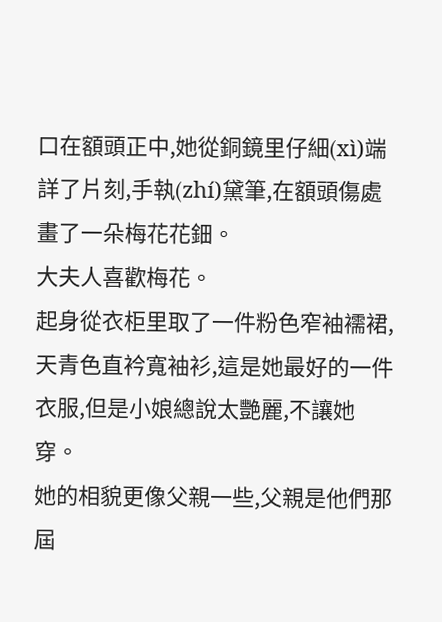口在額頭正中,她從銅鏡里仔細(xì)端詳了片刻,手執(zhí)黛筆,在額頭傷處畫了一朵梅花花鈿。
大夫人喜歡梅花。
起身從衣柜里取了一件粉色窄袖襦裙,天青色直衿寬袖衫,這是她最好的一件衣服,但是小娘總說太艷麗,不讓她穿。
她的相貌更像父親一些,父親是他們那屆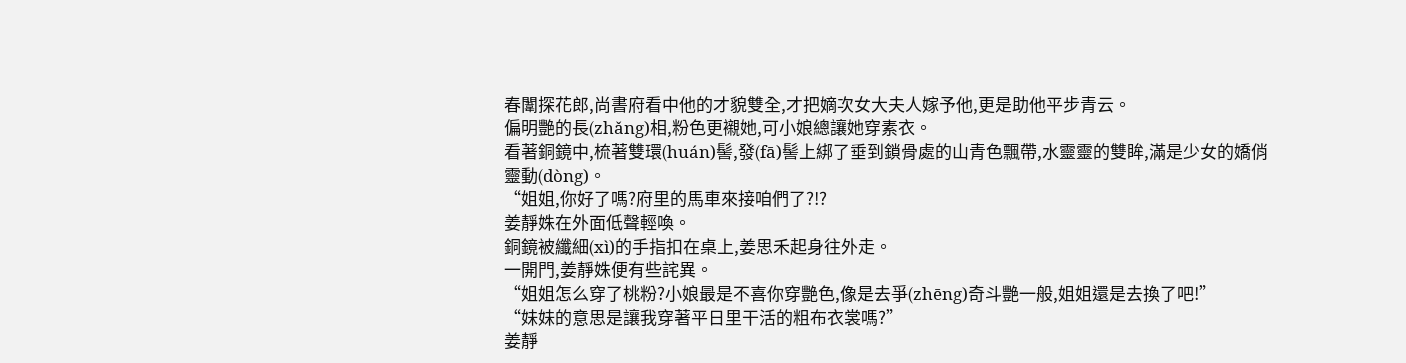春闈探花郎,尚書府看中他的才貌雙全,才把嫡次女大夫人嫁予他,更是助他平步青云。
偏明艷的長(zhǎng)相,粉色更襯她,可小娘總讓她穿素衣。
看著銅鏡中,梳著雙環(huán)髻,發(fā)髻上綁了垂到鎖骨處的山青色飄帶,水靈靈的雙眸,滿是少女的嬌俏靈動(dòng)。
“姐姐,你好了嗎?府里的馬車來接咱們了?!?
姜靜姝在外面低聲輕喚。
銅鏡被纖細(xì)的手指扣在桌上,姜思禾起身往外走。
一開門,姜靜姝便有些詫異。
“姐姐怎么穿了桃粉?小娘最是不喜你穿艷色,像是去爭(zhēng)奇斗艷一般,姐姐還是去換了吧!”
“妹妹的意思是讓我穿著平日里干活的粗布衣裳嗎?”
姜靜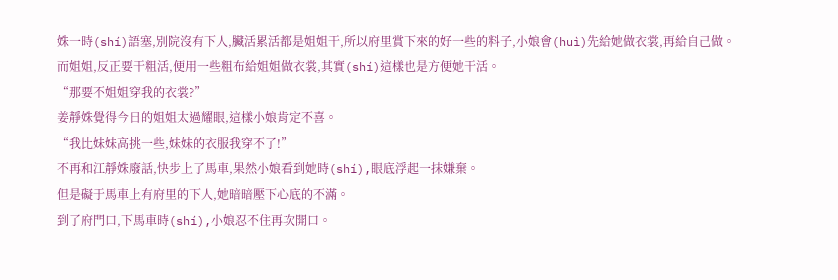姝一時(shí)語塞,別院沒有下人,臟活累活都是姐姐干,所以府里賞下來的好一些的料子,小娘會(huì)先給她做衣裳,再給自己做。
而姐姐,反正要干粗活,便用一些粗布給姐姐做衣裳,其實(shí)這樣也是方便她干活。
“那要不姐姐穿我的衣裳?”
姜靜姝覺得今日的姐姐太過耀眼,這樣小娘肯定不喜。
“我比妹妹高挑一些,妹妹的衣服我穿不了!”
不再和江靜姝廢話,快步上了馬車,果然小娘看到她時(shí),眼底浮起一抹嫌棄。
但是礙于馬車上有府里的下人,她暗暗壓下心底的不滿。
到了府門口,下馬車時(shí),小娘忍不住再次開口。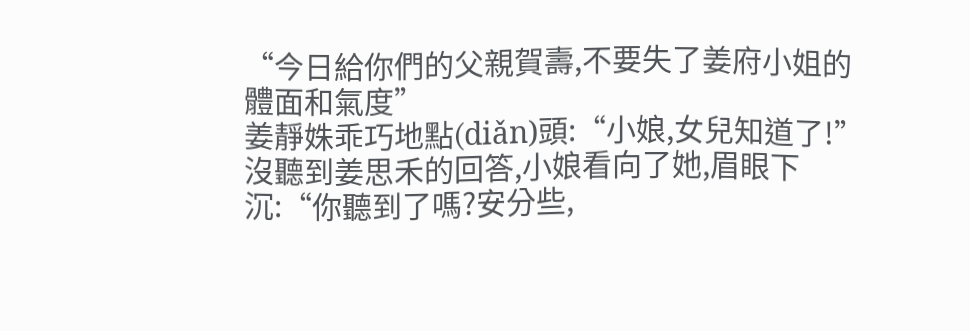“今日給你們的父親賀壽,不要失了姜府小姐的體面和氣度”
姜靜姝乖巧地點(diǎn)頭:“小娘,女兒知道了!”
沒聽到姜思禾的回答,小娘看向了她,眉眼下沉:“你聽到了嗎?安分些,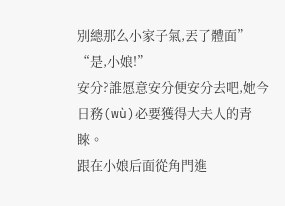別總那么小家子氣,丟了體面”
“是,小娘!”
安分?誰愿意安分便安分去吧,她今日務(wù)必要獲得大夫人的青睞。
跟在小娘后面從角門進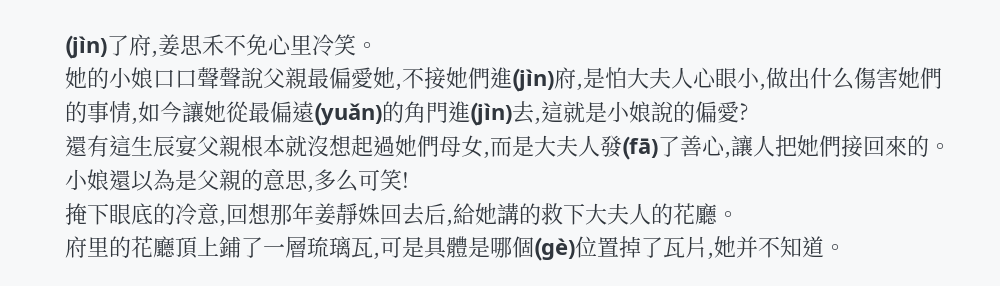(jìn)了府,姜思禾不免心里冷笑。
她的小娘口口聲聲說父親最偏愛她,不接她們進(jìn)府,是怕大夫人心眼小,做出什么傷害她們的事情,如今讓她從最偏遠(yuǎn)的角門進(jìn)去,這就是小娘說的偏愛?
還有這生辰宴父親根本就沒想起過她們母女,而是大夫人發(fā)了善心,讓人把她們接回來的。
小娘還以為是父親的意思,多么可笑!
掩下眼底的冷意,回想那年姜靜姝回去后,給她講的救下大夫人的花廳。
府里的花廳頂上鋪了一層琉璃瓦,可是具體是哪個(gè)位置掉了瓦片,她并不知道。